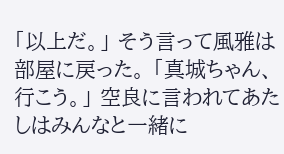「以上だ。」 そう言って風雅は部屋に戻った。 「真城ちゃん、行こう。」 空良に言われてあたしはみんなと一緒に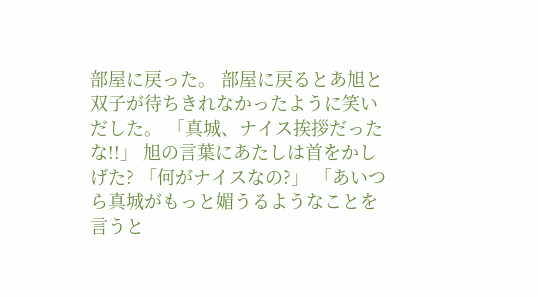部屋に戻った。 部屋に戻るとあ旭と双子が待ちきれなかったように笑いだした。 「真城、ナイス挨拶だったな!!」 旭の言葉にあたしは首をかしげた? 「何がナイスなの?」 「あいつら真城がもっと媚うるようなことを言うと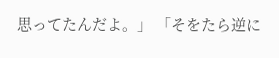思ってたんだよ。」 「そをたら逆に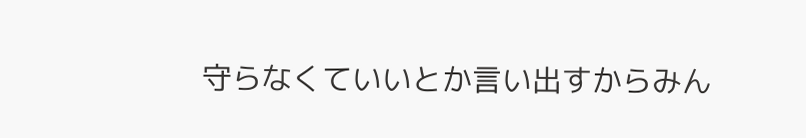守らなくていいとか言い出すからみん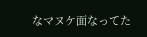なマヌケ面なってた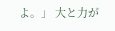よ。」 大と力が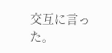交互に言った。